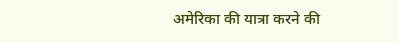अमेरिका की यात्रा करने की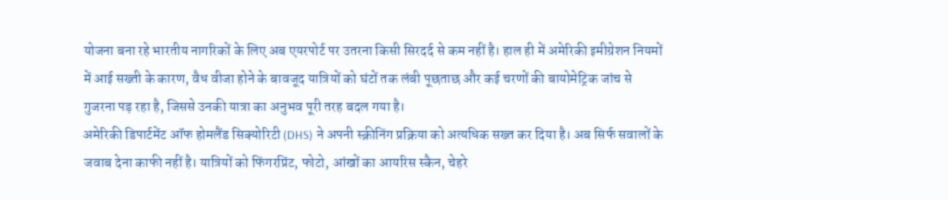योजना बना रहे भारतीय नागरिकों के लिए अब एयरपोर्ट पर उतरना किसी सिरदर्द से कम नहीं है। हाल ही में अमेरिकी इमीग्रेशन नियमों में आई सख्ती के कारण, वैध वीजा होने के बावजूद यात्रियों को घंटों तक लंबी पूछताछ और कई चरणों की बायोमेट्रिक जांच से गुजरना पड़ रहा है, जिससे उनकी यात्रा का अनुभव पूरी तरह बदल गया है।
अमेरिकी डिपार्टमेंट ऑफ होमलैंड सिक्योरिटी (DHS) ने अपनी स्क्रीनिंग प्रक्रिया को अत्यधिक सख्त कर दिया है। अब सिर्फ सवालों के जवाब देना काफी नहीं है। यात्रियों को फिंगरप्रिंट, फोटो, आंखों का आयरिस स्कैन, चेहरे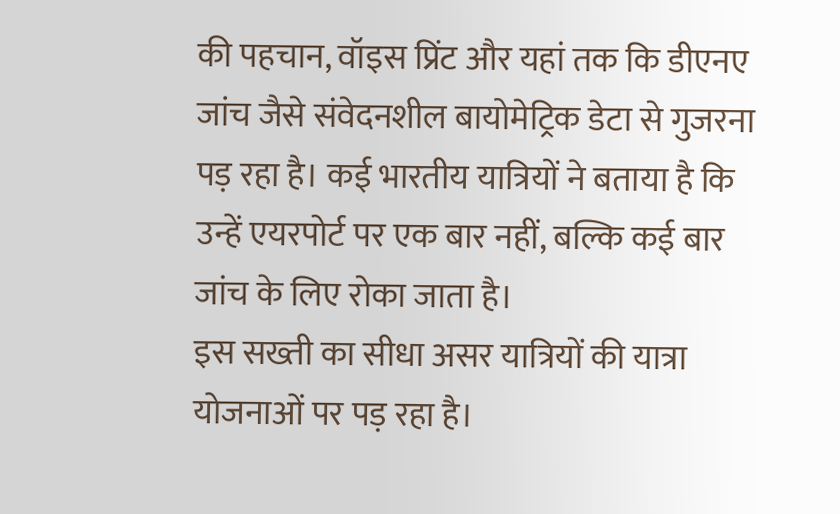की पहचान, वॉइस प्रिंट और यहां तक कि डीएनए जांच जैसे संवेदनशील बायोमेट्रिक डेटा से गुजरना पड़ रहा है। कई भारतीय यात्रियों ने बताया है कि उन्हें एयरपोर्ट पर एक बार नहीं, बल्कि कई बार जांच के लिए रोका जाता है।
इस सख्ती का सीधा असर यात्रियों की यात्रा योजनाओं पर पड़ रहा है।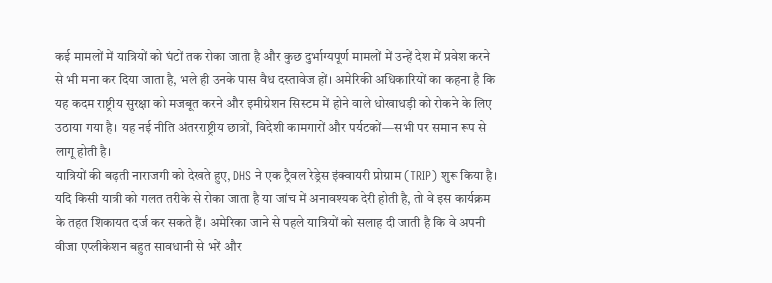कई मामलों में यात्रियों को घंटों तक रोका जाता है और कुछ दुर्भाग्यपूर्ण मामलों में उन्हें देश में प्रवेश करने से भी मना कर दिया जाता है, भले ही उनके पास वैध दस्तावेज हों। अमेरिकी अधिकारियों का कहना है कि यह कदम राष्ट्रीय सुरक्षा को मजबूत करने और इमीग्रेशन सिस्टम में होने वाले धोखाधड़ी को रोकने के लिए उठाया गया है। यह नई नीति अंतरराष्ट्रीय छात्रों, विदेशी कामगारों और पर्यटकों—सभी पर समान रूप से लागू होती है।
यात्रियों की बढ़ती नाराजगी को देखते हुए, DHS ने एक ट्रैवल रेड्रेस इंक्वायरी प्रोग्राम (TRIP) शुरू किया है। यदि किसी यात्री को गलत तरीके से रोका जाता है या जांच में अनावश्यक देरी होती है, तो वे इस कार्यक्रम के तहत शिकायत दर्ज कर सकते हैं। अमेरिका जाने से पहले यात्रियों को सलाह दी जाती है कि वे अपनी वीजा एप्लीकेशन बहुत सावधानी से भरें और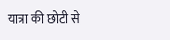यात्रा की छोटी से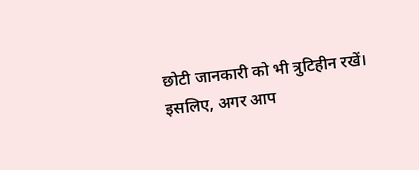छोटी जानकारी को भी त्रुटिहीन रखें।
इसलिए, अगर आप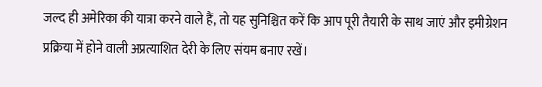जल्द ही अमेरिका की यात्रा करने वाले हैं, तो यह सुनिश्चित करें कि आप पूरी तैयारी के साथ जाएं और इमीग्रेशन प्रक्रिया में होने वाली अप्रत्याशित देरी के लिए संयम बनाए रखें।